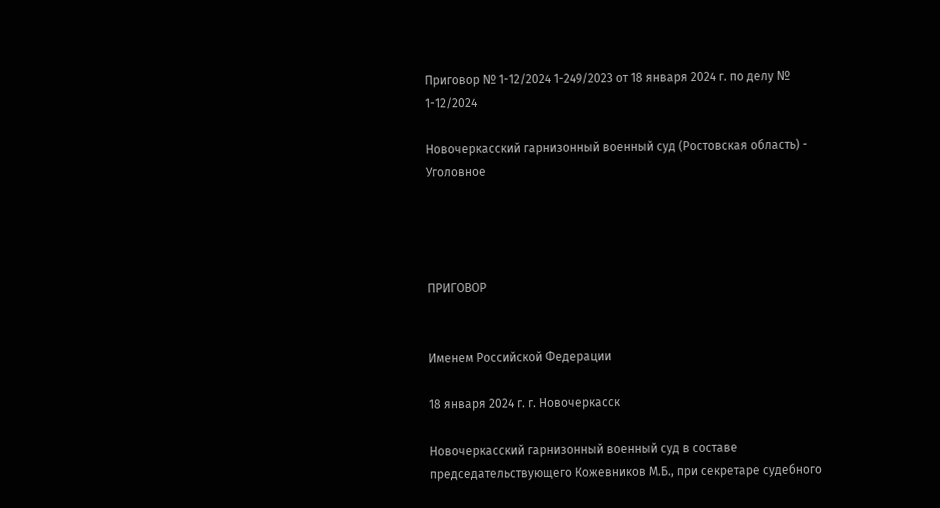Приговор № 1-12/2024 1-249/2023 от 18 января 2024 г. по делу № 1-12/2024

Новочеркасский гарнизонный военный суд (Ростовская область) - Уголовное




ПРИГОВОР


Именем Российской Федерации

18 января 2024 г. г. Новочеркасск

Новочеркасский гарнизонный военный суд в составе председательствующего Кожевников М.Б., при секретаре судебного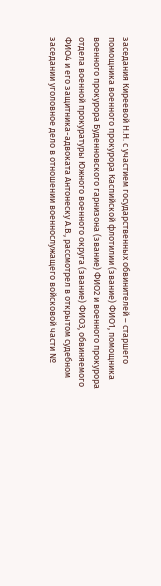заседания Киреевой Н.Н. с участием государственных обвинителей – старшего помощника военного прокурора Каспийской флотилии (звание) ФИО1, помощника военного прокурора Буденновского гарнизона (звание) ФИО2 и военного прокурора отдела военной прокуратуры Южного военного округа (звание) ФИО3, обвиняемого ФИО4 и его защитника-адвоката Антонеску А.В., рассмотрел в открытом судебном заседании уголовное дело в отношении военнослужащего войсковой части №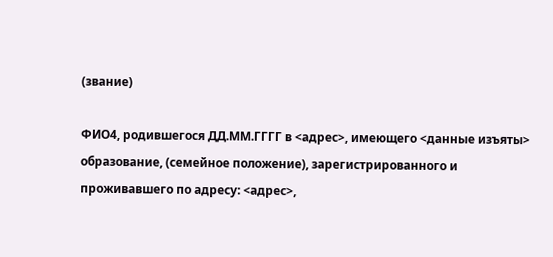(звание)

ФИО4, родившегося ДД.ММ.ГГГГ в <адрес>, имеющего <данные изъяты> образование, (семейное положение), зарегистрированного и проживавшего по адресу: <адрес>,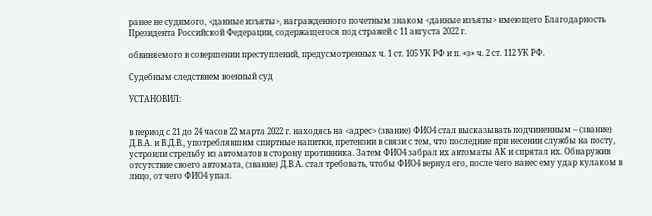ранее не судимого, <данные изъяты>, награжденного почетным знаком <данные изъяты> имеющего Благодарность Президента Российской Федерации, содержащегося под стражей с 11 августа 2022 г.

обвиняемого в совершении преступлений, предусмотренных ч. 1 ст. 105 УК РФ и п. «з» ч. 2 ст. 112 УК РФ.

Судебным следствием военный суд

УСТАНОВИЛ:


в период с 21 до 24 часов 22 марта 2022 г. находясь на <адрес> (звание) ФИО4 стал высказывать подчиненным – (звание) Д.В.А. и В.Д.В., употреблявшим спиртные напитки, претензии в связи с тем, что последние при несении службы на посту, устроили стрельбу из автоматов в сторону противника. Затем ФИО4 забрал их автоматы АК и спрятал их. Обнаружив отсутствие своего автомата, (звание) Д.В.А. стал требовать, чтобы ФИО4 вернул его, после чего нанес ему удар кулаком в лицо, от чего ФИО4 упал.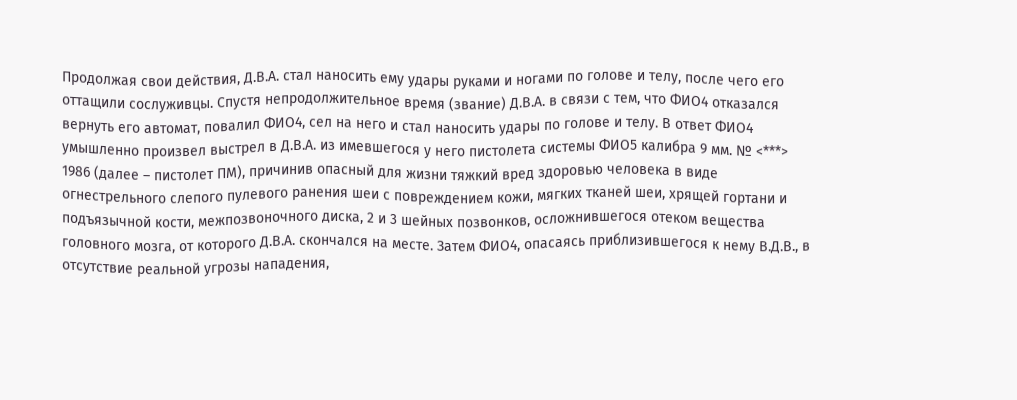Продолжая свои действия, Д.В.А. стал наносить ему удары руками и ногами по голове и телу, после чего его оттащили сослуживцы. Спустя непродолжительное время (звание) Д.В.А. в связи с тем, что ФИО4 отказался вернуть его автомат, повалил ФИО4, сел на него и стал наносить удары по голове и телу. В ответ ФИО4 умышленно произвел выстрел в Д.В.А. из имевшегося у него пистолета системы ФИО5 калибра 9 мм. № <***> 1986 (далее – пистолет ПМ), причинив опасный для жизни тяжкий вред здоровью человека в виде огнестрельного слепого пулевого ранения шеи с повреждением кожи, мягких тканей шеи, хрящей гортани и подъязычной кости, межпозвоночного диска, 2 и 3 шейных позвонков, осложнившегося отеком вещества головного мозга, от которого Д.В.А. скончался на месте. Затем ФИО4, опасаясь приблизившегося к нему В.Д.В., в отсутствие реальной угрозы нападения,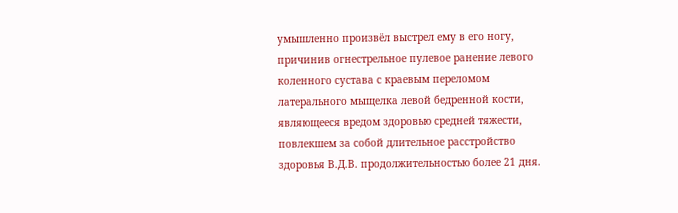умышленно произвёл выстрел ему в его ногу, причинив огнестрельное пулевое ранение левого коленного сустава с краевым переломом латерального мыщелка левой бедренной кости, являющееся вредом здоровью средней тяжести, повлекшем за собой длительное расстройство здоровья В.Д.В. продолжительностью более 21 дня.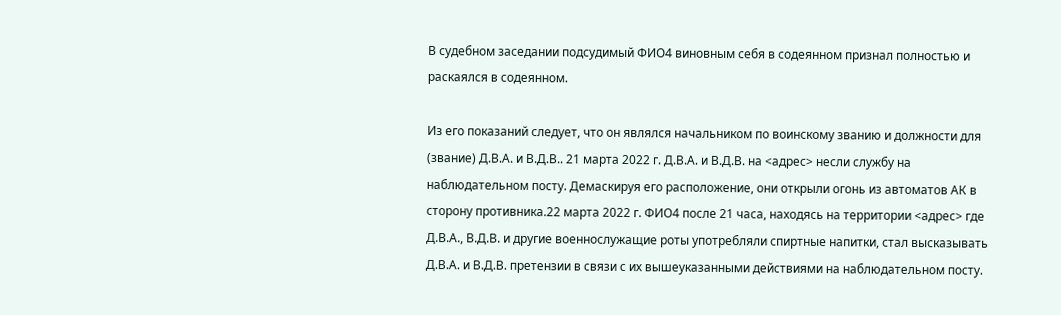В судебном заседании подсудимый ФИО4 виновным себя в содеянном признал полностью и раскаялся в содеянном.

Из его показаний следует, что он являлся начальником по воинскому званию и должности для (звание) Д.В.А. и В.Д.В.. 21 марта 2022 г. Д.В.А. и В.Д.В. на <адрес> несли службу на наблюдательном посту. Демаскируя его расположение, они открыли огонь из автоматов АК в сторону противника.22 марта 2022 г. ФИО4 после 21 часа, находясь на территории <адрес> где Д.В.А., В.Д.В. и другие военнослужащие роты употребляли спиртные напитки, стал высказывать Д.В.А. и В.Д.В. претензии в связи с их вышеуказанными действиями на наблюдательном посту.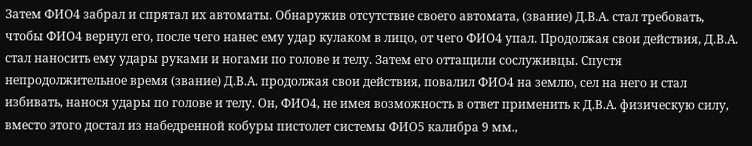Затем ФИО4 забрал и спрятал их автоматы. Обнаружив отсутствие своего автомата, (звание) Д.В.А. стал требовать, чтобы ФИО4 вернул его, после чего нанес ему удар кулаком в лицо, от чего ФИО4 упал. Продолжая свои действия, Д.В.А. стал наносить ему удары руками и ногами по голове и телу. Затем его оттащили сослуживцы. Спустя непродолжительное время (звание) Д.В.А. продолжая свои действия, повалил ФИО4 на землю, сел на него и стал избивать, нанося удары по голове и телу. Он, ФИО4, не имея возможность в ответ применить к Д.В.А. физическую силу, вместо этого достал из набедренной кобуры пистолет системы ФИО5 калибра 9 мм.,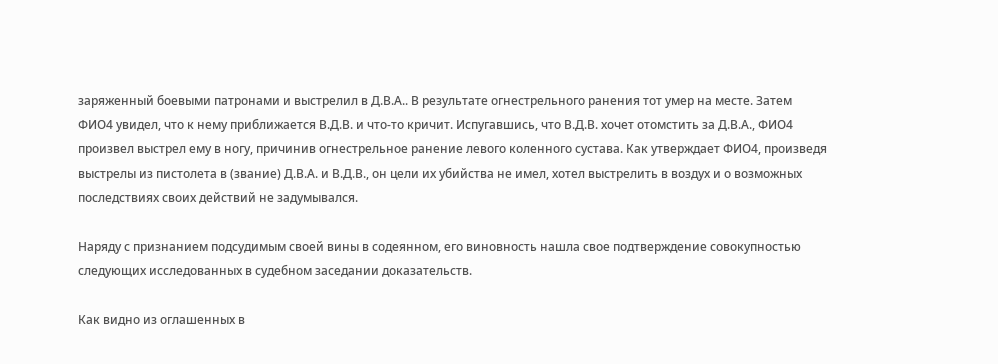заряженный боевыми патронами и выстрелил в Д.В.А.. В результате огнестрельного ранения тот умер на месте. Затем ФИО4 увидел, что к нему приближается В.Д.В. и что-то кричит. Испугавшись, что В.Д.В. хочет отомстить за Д.В.А., ФИО4 произвел выстрел ему в ногу, причинив огнестрельное ранение левого коленного сустава. Как утверждает ФИО4, произведя выстрелы из пистолета в (звание) Д.В.А. и В.Д.В., он цели их убийства не имел, хотел выстрелить в воздух и о возможных последствиях своих действий не задумывался.

Наряду с признанием подсудимым своей вины в содеянном, его виновность нашла свое подтверждение совокупностью следующих исследованных в судебном заседании доказательств.

Как видно из оглашенных в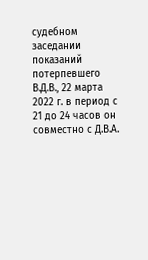судебном заседании показаний потерпевшего В.Д.В., 22 марта 2022 г. в период с 21 до 24 часов он совместно с Д.В.А.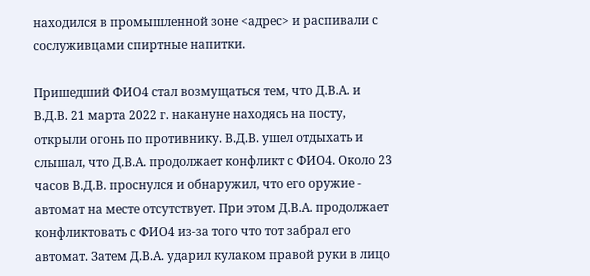находился в промышленной зоне <адрес> и распивали с сослуживцами спиртные напитки.

Пришедший ФИО4 стал возмущаться тем, что Д.В.А. и В.Д.В. 21 марта 2022 г. накануне находясь на посту, открыли огонь по противнику. В.Д.В. ушел отдыхать и слышал, что Д.В.А. продолжает конфликт с ФИО4. Около 23 часов В.Д.В. проснулся и обнаружил, что его оружие - автомат на месте отсутствует. При этом Д.В.А. продолжает конфликтовать с ФИО4 из-за того что тот забрал его автомат. Затем Д.В.А. ударил кулаком правой руки в лицо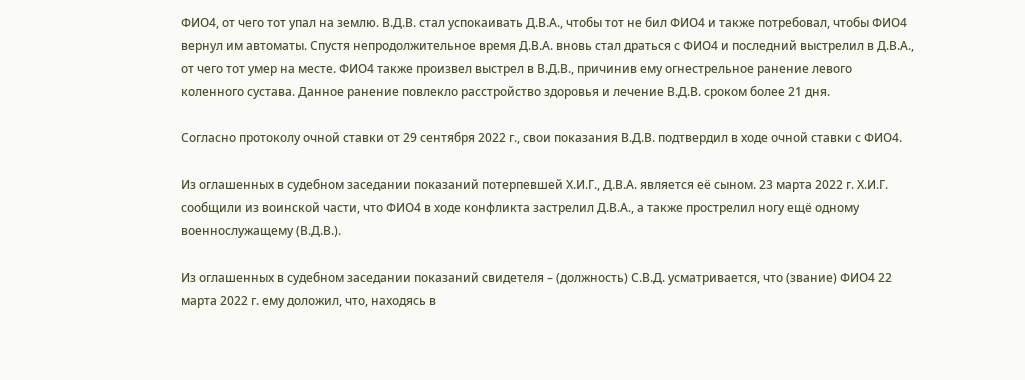ФИО4, от чего тот упал на землю. В.Д.В. стал успокаивать Д.В.А., чтобы тот не бил ФИО4 и также потребовал, чтобы ФИО4 вернул им автоматы. Спустя непродолжительное время Д.В.А. вновь стал драться с ФИО4 и последний выстрелил в Д.В.А., от чего тот умер на месте. ФИО4 также произвел выстрел в В.Д.В., причинив ему огнестрельное ранение левого коленного сустава. Данное ранение повлекло расстройство здоровья и лечение В.Д.В. сроком более 21 дня.

Согласно протоколу очной ставки от 29 сентября 2022 г., свои показания В.Д.В. подтвердил в ходе очной ставки с ФИО4.

Из оглашенных в судебном заседании показаний потерпевшей Х.И.Г., Д.В.А. является её сыном. 23 марта 2022 г. Х.И.Г. сообщили из воинской части, что ФИО4 в ходе конфликта застрелил Д.В.А., а также прострелил ногу ещё одному военнослужащему (В.Д.В.).

Из оглашенных в судебном заседании показаний свидетеля – (должность) С.В.Д. усматривается, что (звание) ФИО4 22 марта 2022 г. ему доложил, что, находясь в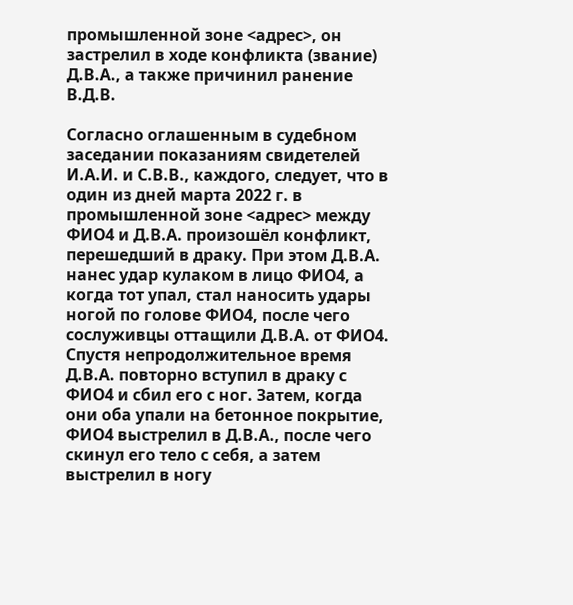промышленной зоне <адрес>, он застрелил в ходе конфликта (звание) Д.В.А., а также причинил ранение В.Д.В.

Согласно оглашенным в судебном заседании показаниям свидетелей И.А.И. и С.В.В., каждого, следует, что в один из дней марта 2022 г. в промышленной зоне <адрес> между ФИО4 и Д.В.А. произошёл конфликт, перешедший в драку. При этом Д.В.А. нанес удар кулаком в лицо ФИО4, а когда тот упал, стал наносить удары ногой по голове ФИО4, после чего сослуживцы оттащили Д.В.А. от ФИО4. Спустя непродолжительное время Д.В.А. повторно вступил в драку с ФИО4 и сбил его с ног. Затем, когда они оба упали на бетонное покрытие, ФИО4 выстрелил в Д.В.А., после чего скинул его тело с себя, а затем выстрелил в ногу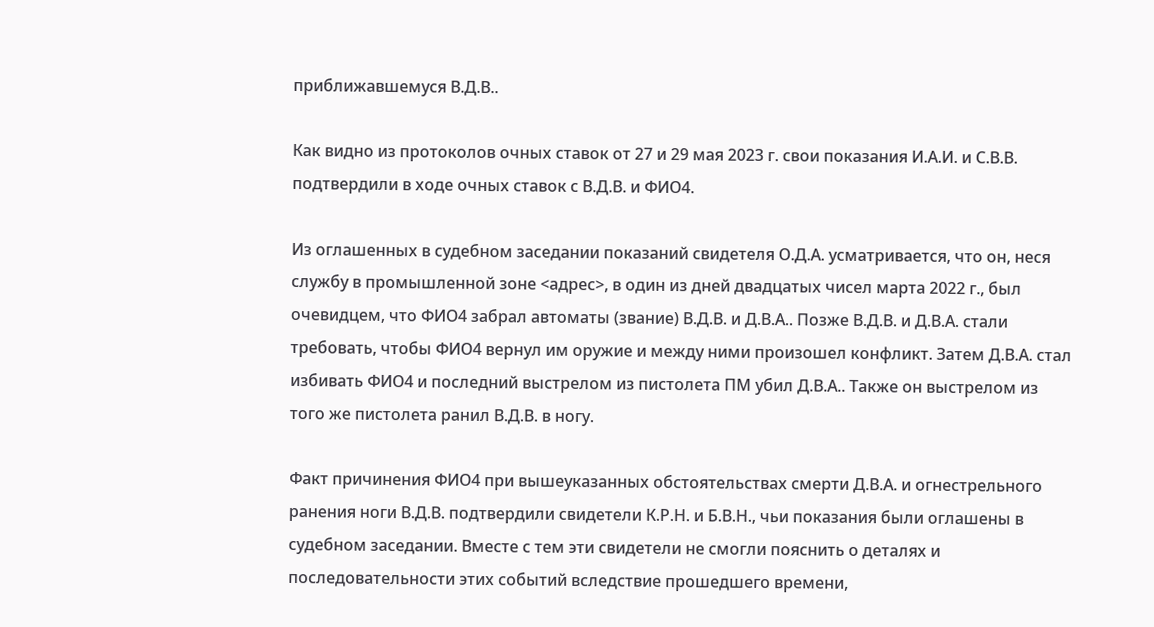приближавшемуся В.Д.В..

Как видно из протоколов очных ставок от 27 и 29 мая 2023 г. свои показания И.А.И. и С.В.В. подтвердили в ходе очных ставок с В.Д.В. и ФИО4.

Из оглашенных в судебном заседании показаний свидетеля О.Д.А. усматривается, что он, неся службу в промышленной зоне <адрес>, в один из дней двадцатых чисел марта 2022 г., был очевидцем, что ФИО4 забрал автоматы (звание) В.Д.В. и Д.В.А.. Позже В.Д.В. и Д.В.А. стали требовать, чтобы ФИО4 вернул им оружие и между ними произошел конфликт. Затем Д.В.А. стал избивать ФИО4 и последний выстрелом из пистолета ПМ убил Д.В.А.. Также он выстрелом из того же пистолета ранил В.Д.В. в ногу.

Факт причинения ФИО4 при вышеуказанных обстоятельствах смерти Д.В.А. и огнестрельного ранения ноги В.Д.В. подтвердили свидетели К.Р.Н. и Б.В.Н., чьи показания были оглашены в судебном заседании. Вместе с тем эти свидетели не смогли пояснить о деталях и последовательности этих событий вследствие прошедшего времени,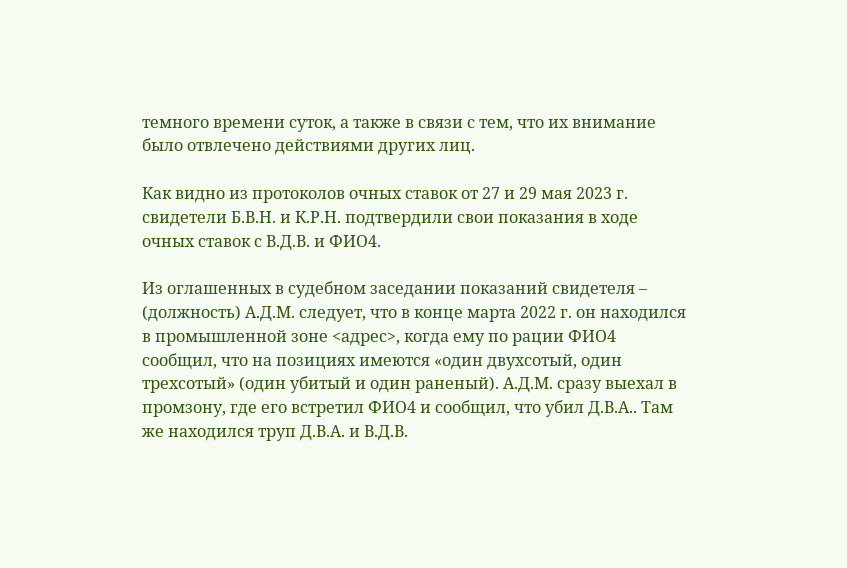темного времени суток, а также в связи с тем, что их внимание было отвлечено действиями других лиц.

Как видно из протоколов очных ставок от 27 и 29 мая 2023 г. свидетели Б.В.Н. и К.Р.Н. подтвердили свои показания в ходе очных ставок с В.Д.В. и ФИО4.

Из оглашенных в судебном заседании показаний свидетеля – (должность) А.Д.М. следует, что в конце марта 2022 г. он находился в промышленной зоне <адрес>, когда ему по рации ФИО4 сообщил, что на позициях имеются «один двухсотый, один трехсотый» (один убитый и один раненый). А.Д.М. сразу выехал в промзону, где его встретил ФИО4 и сообщил, что убил Д.В.А.. Там же находился труп Д.В.А. и В.Д.В.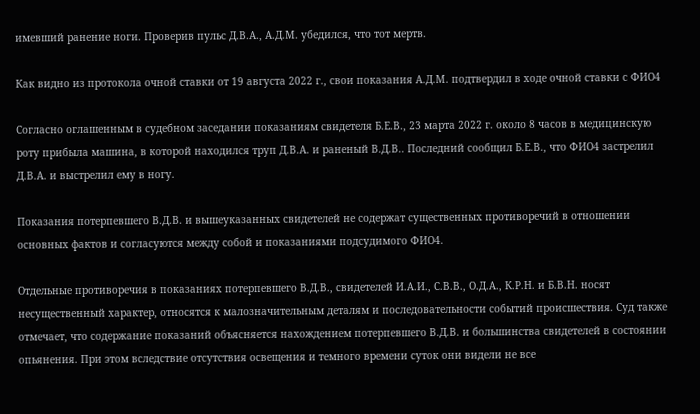имевший ранение ноги. Проверив пульс Д.В.А., А.Д.М. убедился, что тот мертв.

Как видно из протокола очной ставки от 19 августа 2022 г., свои показания А.Д.М. подтвердил в ходе очной ставки с ФИО4

Согласно оглашенным в судебном заседании показаниям свидетеля Б.Е.В., 23 марта 2022 г. около 8 часов в медицинскую роту прибыла машина, в которой находился труп Д.В.А. и раненый В.Д.В.. Последний сообщил Б.Е.В., что ФИО4 застрелил Д.В.А. и выстрелил ему в ногу.

Показания потерпевшего В.Д.В. и вышеуказанных свидетелей не содержат существенных противоречий в отношении основных фактов и согласуются между собой и показаниями подсудимого ФИО4.

Отдельные противоречия в показаниях потерпевшего В.Д.В., свидетелей И.А.И., С.В.В., О.Д.А., К.Р.Н. и Б.В.Н. носят несущественный характер, относятся к малозначительным деталям и последовательности событий происшествия. Суд также отмечает, что содержание показаний объясняется нахождением потерпевшего В.Д.В. и большинства свидетелей в состоянии опьянения. При этом вследствие отсутствия освещения и темного времени суток они видели не все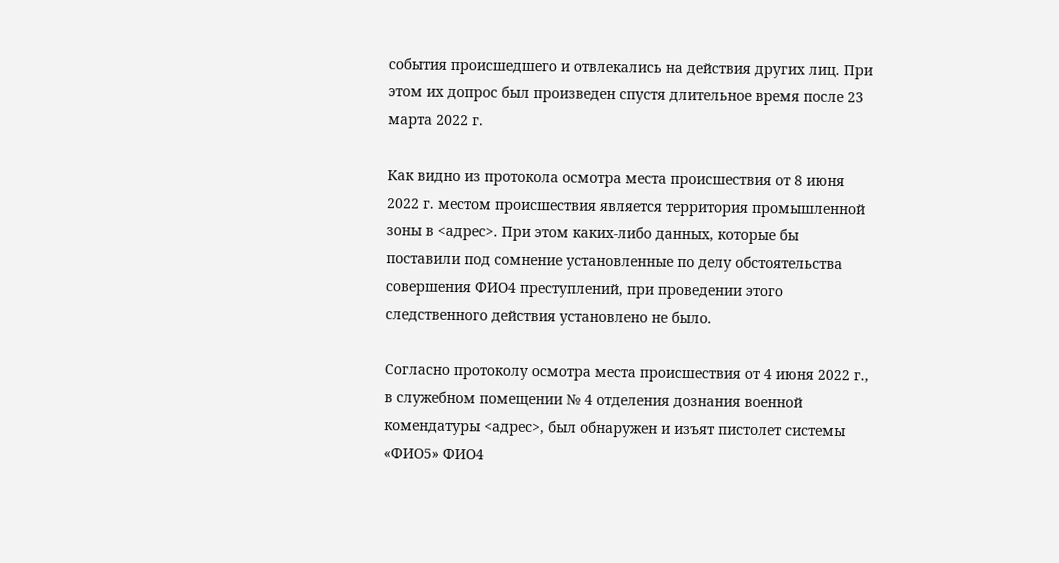события происшедшего и отвлекались на действия других лиц. При этом их допрос был произведен спустя длительное время после 23 марта 2022 г.

Как видно из протокола осмотра места происшествия от 8 июня 2022 г. местом происшествия является территория промышленной зоны в <адрес>. При этом каких-либо данных, которые бы поставили под сомнение установленные по делу обстоятельства совершения ФИО4 преступлений, при проведении этого следственного действия установлено не было.

Согласно протоколу осмотра места происшествия от 4 июня 2022 г., в служебном помещении № 4 отделения дознания военной комендатуры <адрес>, был обнаружен и изъят пистолет системы «ФИО5» ФИО4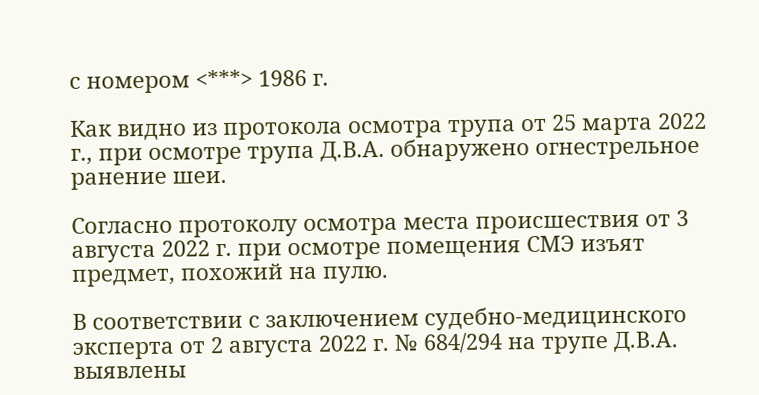с номером <***> 1986 г.

Как видно из протокола осмотра трупа от 25 марта 2022 г., при осмотре трупа Д.В.А. обнаружено огнестрельное ранение шеи.

Согласно протоколу осмотра места происшествия от 3 августа 2022 г. при осмотре помещения СМЭ изъят предмет, похожий на пулю.

В соответствии с заключением судебно-медицинского эксперта от 2 августа 2022 г. № 684/294 на трупе Д.В.А. выявлены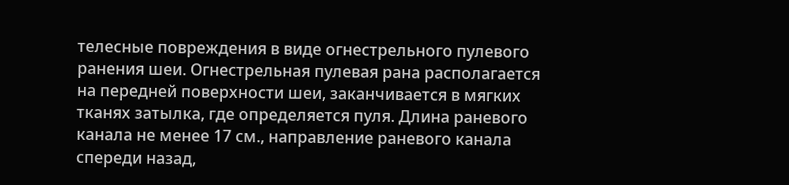телесные повреждения в виде огнестрельного пулевого ранения шеи. Огнестрельная пулевая рана располагается на передней поверхности шеи, заканчивается в мягких тканях затылка, где определяется пуля. Длина раневого канала не менее 17 см., направление раневого канала спереди назад,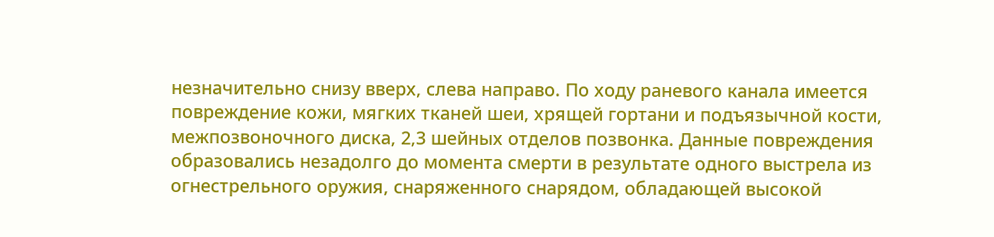незначительно снизу вверх, слева направо. По ходу раневого канала имеется повреждение кожи, мягких тканей шеи, хрящей гортани и подъязычной кости, межпозвоночного диска, 2,3 шейных отделов позвонка. Данные повреждения образовались незадолго до момента смерти в результате одного выстрела из огнестрельного оружия, снаряженного снарядом, обладающей высокой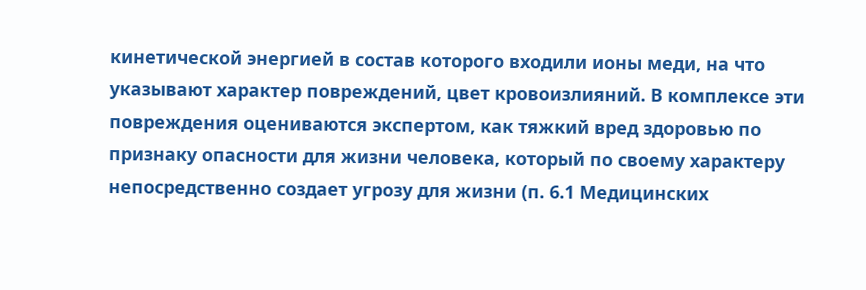кинетической энергией в состав которого входили ионы меди, на что указывают характер повреждений, цвет кровоизлияний. В комплексе эти повреждения оцениваются экспертом, как тяжкий вред здоровью по признаку опасности для жизни человека, который по своему характеру непосредственно создает угрозу для жизни (п. 6.1 Медицинских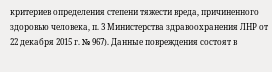критериев определения степени тяжести вреда, причиненного здоровью человека, п. 3 Министерства здравоохранения ЛНР от 22 декабря 2015 г. № 967). Данные повреждения состоят в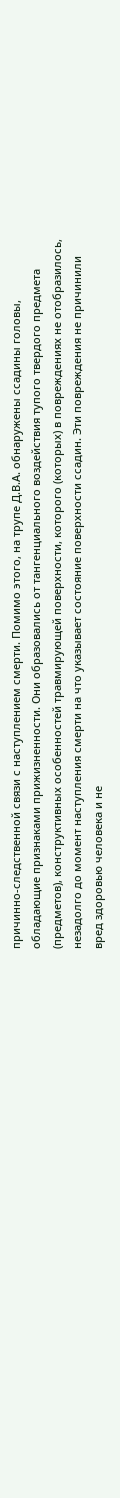причинно-следственной связи с наступлением смерти. Помимо этого, на трупе Д.В.А. обнаружены ссадины головы, обладающие признаками прижизненности. Они образовались от тангенциального воздействия тупого твердого предмета (предметов), конструктивных особенностей травмирующей поверхности, которого (которых) в повреждениях не отобразилось, незадолго до момент наступления смерти на что указывает состояние поверхности ссадин. Эти повреждения не причинили вред здоровью человека и не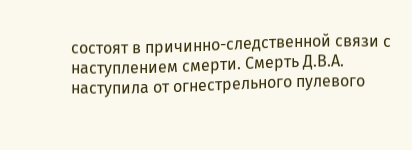состоят в причинно-следственной связи с наступлением смерти. Смерть Д.В.А. наступила от огнестрельного пулевого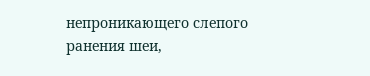непроникающего слепого ранения шеи,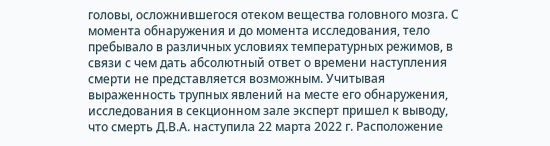головы, осложнившегося отеком вещества головного мозга. С момента обнаружения и до момента исследования, тело пребывало в различных условиях температурных режимов, в связи с чем дать абсолютный ответ о времени наступления смерти не представляется возможным. Учитывая выраженность трупных явлений на месте его обнаружения, исследования в секционном зале эксперт пришел к выводу, что смерть Д.В.А. наступила 22 марта 2022 г. Расположение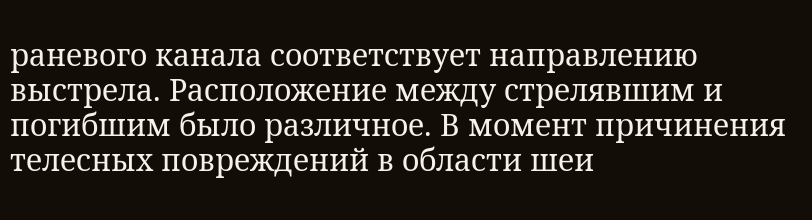раневого канала соответствует направлению выстрела. Расположение между стрелявшим и погибшим было различное. В момент причинения телесных повреждений в области шеи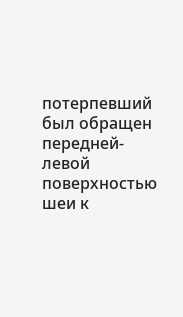потерпевший был обращен передней-левой поверхностью шеи к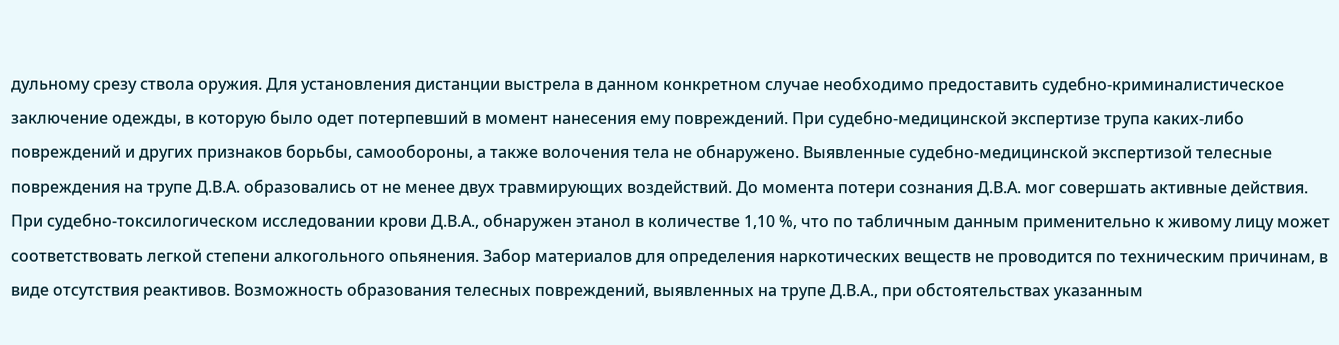дульному срезу ствола оружия. Для установления дистанции выстрела в данном конкретном случае необходимо предоставить судебно-криминалистическое заключение одежды, в которую было одет потерпевший в момент нанесения ему повреждений. При судебно-медицинской экспертизе трупа каких-либо повреждений и других признаков борьбы, самообороны, а также волочения тела не обнаружено. Выявленные судебно-медицинской экспертизой телесные повреждения на трупе Д.В.А. образовались от не менее двух травмирующих воздействий. До момента потери сознания Д.В.А. мог совершать активные действия. При судебно-токсилогическом исследовании крови Д.В.А., обнаружен этанол в количестве 1,10 %, что по табличным данным применительно к живому лицу может соответствовать легкой степени алкогольного опьянения. Забор материалов для определения наркотических веществ не проводится по техническим причинам, в виде отсутствия реактивов. Возможность образования телесных повреждений, выявленных на трупе Д.В.А., при обстоятельствах указанным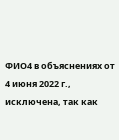ФИО4 в объяснениях от 4 июня 2022 г., исключена, так как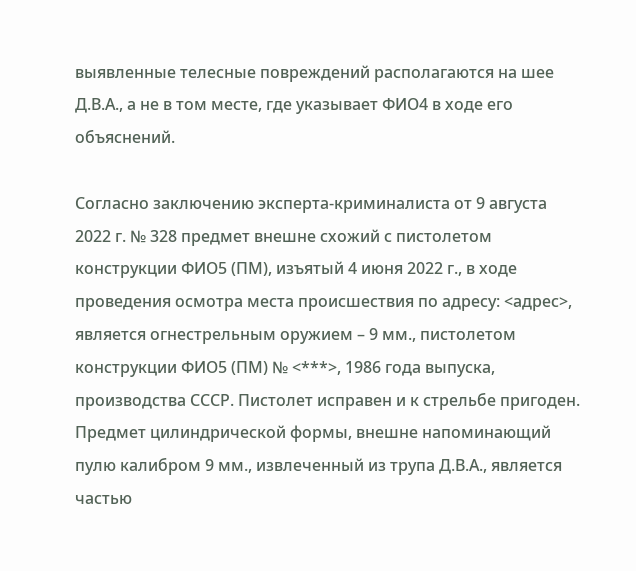выявленные телесные повреждений располагаются на шее Д.В.А., а не в том месте, где указывает ФИО4 в ходе его объяснений.

Согласно заключению эксперта-криминалиста от 9 августа 2022 г. № 328 предмет внешне схожий с пистолетом конструкции ФИО5 (ПМ), изъятый 4 июня 2022 г., в ходе проведения осмотра места происшествия по адресу: <адрес>, является огнестрельным оружием – 9 мм., пистолетом конструкции ФИО5 (ПМ) № <***>, 1986 года выпуска, производства СССР. Пистолет исправен и к стрельбе пригоден. Предмет цилиндрической формы, внешне напоминающий пулю калибром 9 мм., извлеченный из трупа Д.В.А., является частью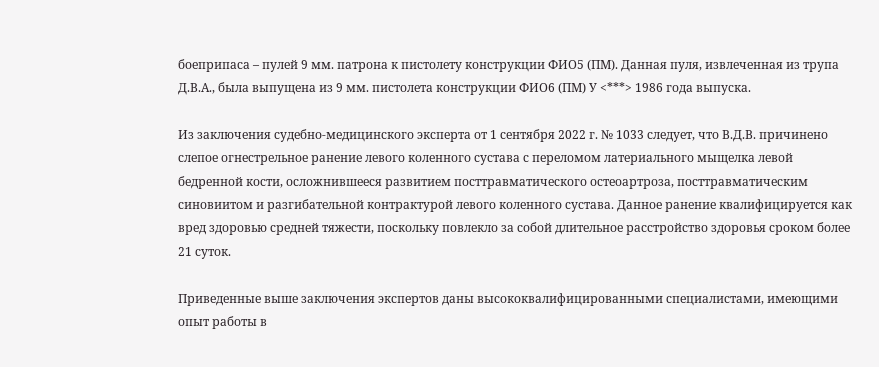боеприпаса – пулей 9 мм. патрона к пистолету конструкции ФИО5 (ПМ). Данная пуля, извлеченная из трупа Д.В.А., была выпущена из 9 мм. пистолета конструкции ФИО6 (ПМ) У <***> 1986 года выпуска.

Из заключения судебно-медицинского эксперта от 1 сентября 2022 г. № 1033 следует, что В.Д.В. причинено слепое огнестрельное ранение левого коленного сустава с переломом латериального мыщелка левой бедренной кости, осложнившееся развитием посттравматического остеоартроза, посттравматическим синовиитом и разгибательной контрактурой левого коленного сустава. Данное ранение квалифицируется как вред здоровью средней тяжести, поскольку повлекло за собой длительное расстройство здоровья сроком более 21 суток.

Приведенные выше заключения экспертов даны высококвалифицированными специалистами, имеющими опыт работы в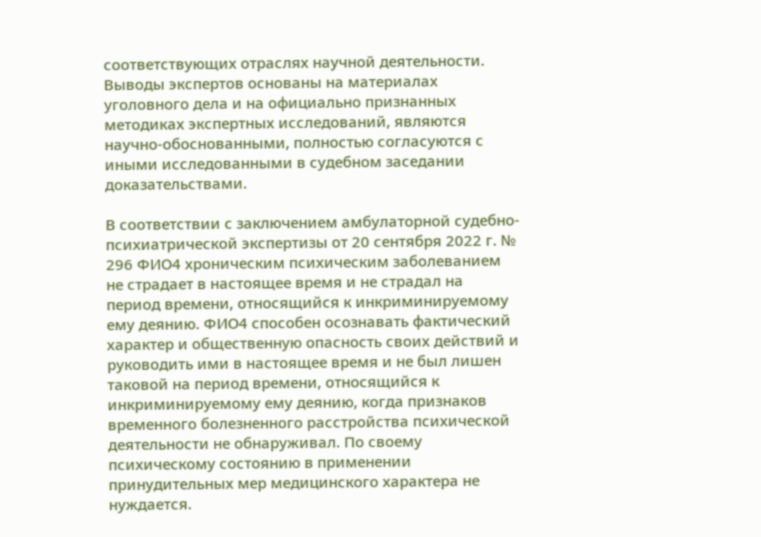соответствующих отраслях научной деятельности. Выводы экспертов основаны на материалах уголовного дела и на официально признанных методиках экспертных исследований, являются научно-обоснованными, полностью согласуются с иными исследованными в судебном заседании доказательствами.

В соответствии с заключением амбулаторной судебно-психиатрической экспертизы от 20 сентября 2022 г. № 296 ФИО4 хроническим психическим заболеванием не страдает в настоящее время и не страдал на период времени, относящийся к инкриминируемому ему деянию. ФИО4 способен осознавать фактический характер и общественную опасность своих действий и руководить ими в настоящее время и не был лишен таковой на период времени, относящийся к инкриминируемому ему деянию, когда признаков временного болезненного расстройства психической деятельности не обнаруживал. По своему психическому состоянию в применении принудительных мер медицинского характера не нуждается.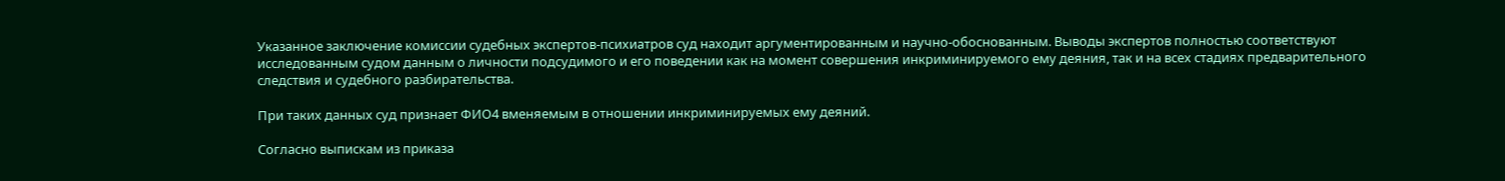Указанное заключение комиссии судебных экспертов-психиатров суд находит аргументированным и научно-обоснованным. Выводы экспертов полностью соответствуют исследованным судом данным о личности подсудимого и его поведении как на момент совершения инкриминируемого ему деяния, так и на всех стадиях предварительного следствия и судебного разбирательства.

При таких данных суд признает ФИО4 вменяемым в отношении инкриминируемых ему деяний.

Согласно выпискам из приказа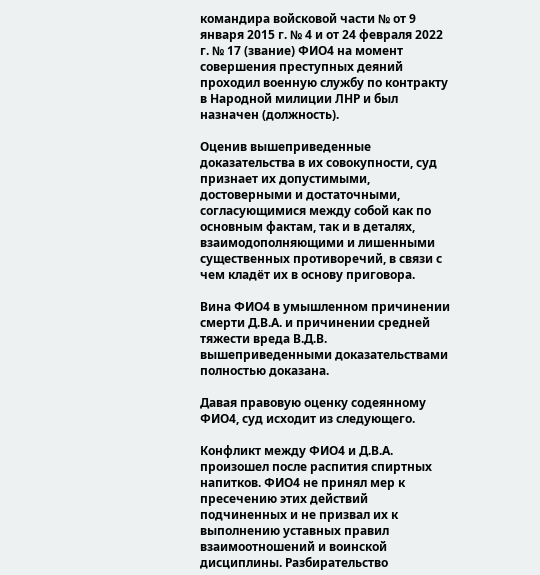командира войсковой части № от 9 января 2015 г. № 4 и от 24 февраля 2022 г. № 17 (звание) ФИО4 на момент совершения преступных деяний проходил военную службу по контракту в Народной милиции ЛНР и был назначен (должность).

Оценив вышеприведенные доказательства в их совокупности, суд признает их допустимыми, достоверными и достаточными, согласующимися между собой как по основным фактам, так и в деталях, взаимодополняющими и лишенными существенных противоречий, в связи с чем кладёт их в основу приговора.

Вина ФИО4 в умышленном причинении смерти Д.В.А. и причинении средней тяжести вреда В.Д.В. вышеприведенными доказательствами полностью доказана.

Давая правовую оценку содеянному ФИО4, суд исходит из следующего.

Конфликт между ФИО4 и Д.В.А. произошел после распития спиртных напитков. ФИО4 не принял мер к пресечению этих действий подчиненных и не призвал их к выполнению уставных правил взаимоотношений и воинской дисциплины. Разбирательство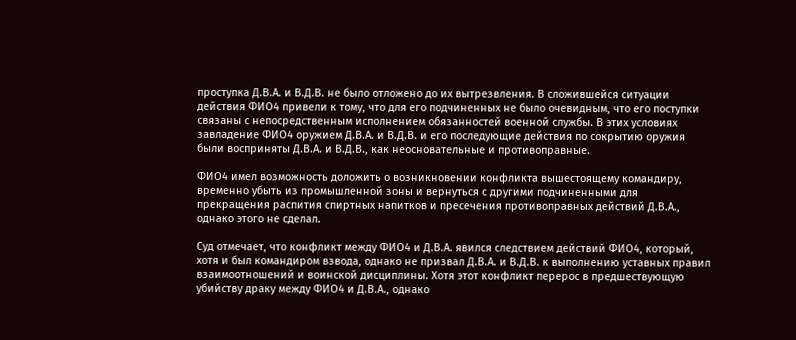проступка Д.В.А. и В.Д.В. не было отложено до их вытрезвления. В сложившейся ситуации действия ФИО4 привели к тому, что для его подчиненных не было очевидным, что его поступки связаны с непосредственным исполнением обязанностей военной службы. В этих условиях завладение ФИО4 оружием Д.В.А. и В.Д.В. и его последующие действия по сокрытию оружия были восприняты Д.В.А. и В.Д.В., как неосновательные и противоправные.

ФИО4 имел возможность доложить о возникновении конфликта вышестоящему командиру, временно убыть из промышленной зоны и вернуться с другими подчиненными для прекращения распития спиртных напитков и пресечения противоправных действий Д.В.А., однако этого не сделал.

Суд отмечает, что конфликт между ФИО4 и Д.В.А. явился следствием действий ФИО4, который, хотя и был командиром взвода, однако не призвал Д.В.А. и В.Д.В. к выполнению уставных правил взаимоотношений и воинской дисциплины. Хотя этот конфликт перерос в предшествующую убийству драку между ФИО4 и Д.В.А., однако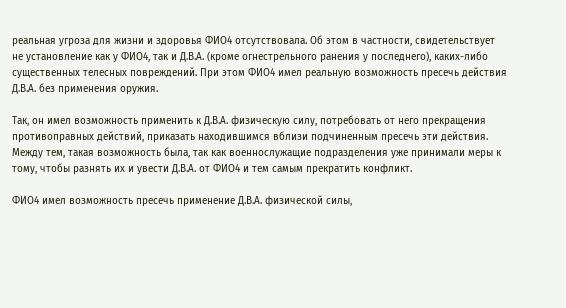реальная угроза для жизни и здоровья ФИО4 отсутствовала. Об этом в частности, свидетельствует не установление как у ФИО4, так и Д.В.А. (кроме огнестрельного ранения у последнего), каких-либо существенных телесных повреждений. При этом ФИО4 имел реальную возможность пресечь действия Д.В.А. без применения оружия.

Так, он имел возможность применить к Д.В.А. физическую силу, потребовать от него прекращения противоправных действий, приказать находившимся вблизи подчиненным пресечь эти действия. Между тем, такая возможность была, так как военнослужащие подразделения уже принимали меры к тому, чтобы разнять их и увести Д.В.А. от ФИО4 и тем самым прекратить конфликт.

ФИО4 имел возможность пресечь применение Д.В.А. физической силы,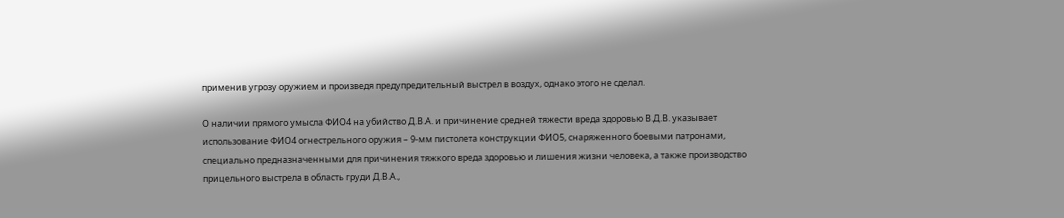применив угрозу оружием и произведя предупредительный выстрел в воздух, однако этого не сделал.

О наличии прямого умысла ФИО4 на убийство Д.В.А. и причинение средней тяжести вреда здоровью В.Д.В. указывает использование ФИО4 огнестрельного оружия – 9-мм пистолета конструкции ФИО5, снаряженного боевыми патронами, специально предназначенными для причинения тяжкого вреда здоровью и лишения жизни человека, а также производство прицельного выстрела в область груди Д.В.А.,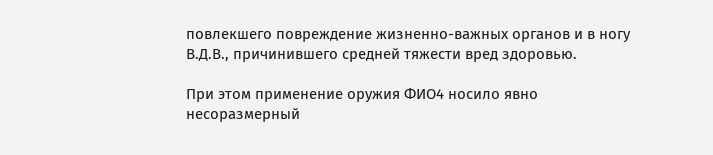повлекшего повреждение жизненно-важных органов и в ногу В.Д.В., причинившего средней тяжести вред здоровью.

При этом применение оружия ФИО4 носило явно несоразмерный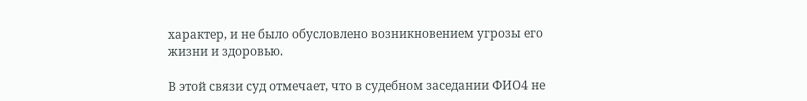характер, и не было обусловлено возникновением угрозы его жизни и здоровью.

В этой связи суд отмечает, что в судебном заседании ФИО4 не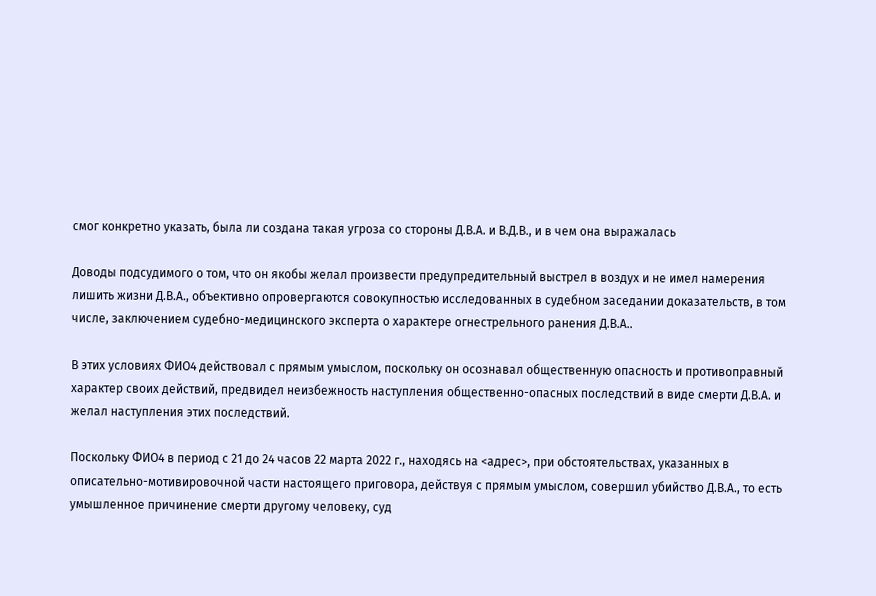смог конкретно указать, была ли создана такая угроза со стороны Д.В.А. и В.Д.В., и в чем она выражалась

Доводы подсудимого о том, что он якобы желал произвести предупредительный выстрел в воздух и не имел намерения лишить жизни Д.В.А., объективно опровергаются совокупностью исследованных в судебном заседании доказательств, в том числе, заключением судебно-медицинского эксперта о характере огнестрельного ранения Д.В.А..

В этих условиях ФИО4 действовал с прямым умыслом, поскольку он осознавал общественную опасность и противоправный характер своих действий, предвидел неизбежность наступления общественно-опасных последствий в виде смерти Д.В.А. и желал наступления этих последствий.

Поскольку ФИО4 в период с 21 до 24 часов 22 марта 2022 г., находясь на <адрес>, при обстоятельствах, указанных в описательно-мотивировочной части настоящего приговора, действуя с прямым умыслом, совершил убийство Д.В.А., то есть умышленное причинение смерти другому человеку, суд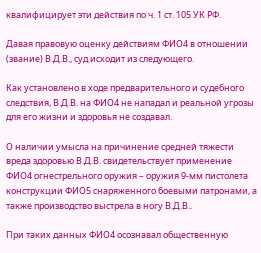квалифицирует эти действия по ч. 1 ст. 105 УК РФ.

Давая правовую оценку действиям ФИО4 в отношении (звание) В.Д.В., суд исходит из следующего.

Как установлено в ходе предварительного и судебного следствия, В.Д.В. на ФИО4 не нападал и реальной угрозы для его жизни и здоровья не создавал.

О наличии умысла на причинение средней тяжести вреда здоровью В.Д.В. свидетельствует применение ФИО4 огнестрельного оружия – оружия 9-мм пистолета конструкции ФИО5 снаряженного боевыми патронами, а также производство выстрела в ногу В.Д.В..

При таких данных ФИО4 осознавал общественную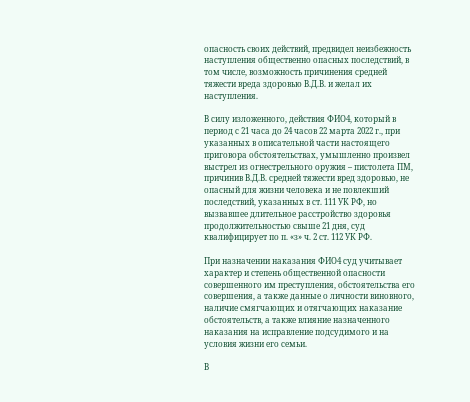опасность своих действий, предвидел неизбежность наступления общественно опасных последствий, в том числе, возможность причинения средней тяжести вреда здоровью В.Д.В. и желал их наступления.

В силу изложенного, действия ФИО4, который в период с 21 часа до 24 часов 22 марта 2022 г., при указанных в описательной части настоящего приговора обстоятельствах, умышленно произвел выстрел из огнестрельного оружия – пистолета ПМ, причинив В.Д.В. средней тяжести вред здоровью, не опасный для жизни человека и не повлекший последствий, указанных в ст. 111 УК РФ, но вызвавшее длительное расстройство здоровья продолжительностью свыше 21 дня, суд квалифицирует по п. «з» ч. 2 ст. 112 УК РФ.

При назначении наказания ФИО4 суд учитывает характер и степень общественной опасности совершенного им преступления, обстоятельства его совершения, а также данные о личности виновного, наличие смягчающих и отягчающих наказание обстоятельств, а также влияние назначенного наказания на исправление подсудимого и на условия жизни его семьи.

В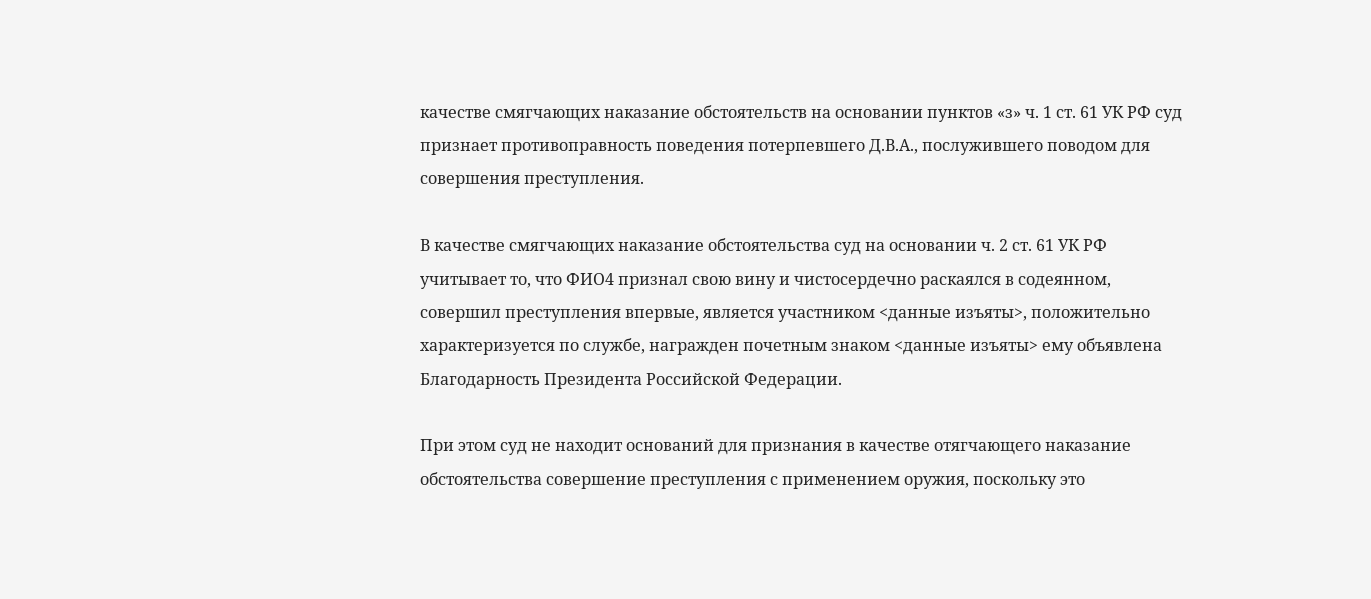качестве смягчающих наказание обстоятельств на основании пунктов «з» ч. 1 ст. 61 УК РФ суд признает противоправность поведения потерпевшего Д.В.А., послужившего поводом для совершения преступления.

В качестве смягчающих наказание обстоятельства суд на основании ч. 2 ст. 61 УК РФ учитывает то, что ФИО4 признал свою вину и чистосердечно раскаялся в содеянном, совершил преступления впервые, является участником <данные изъяты>, положительно характеризуется по службе, награжден почетным знаком <данные изъяты> ему объявлена Благодарность Президента Российской Федерации.

При этом суд не находит оснований для признания в качестве отягчающего наказание обстоятельства совершение преступления с применением оружия, поскольку это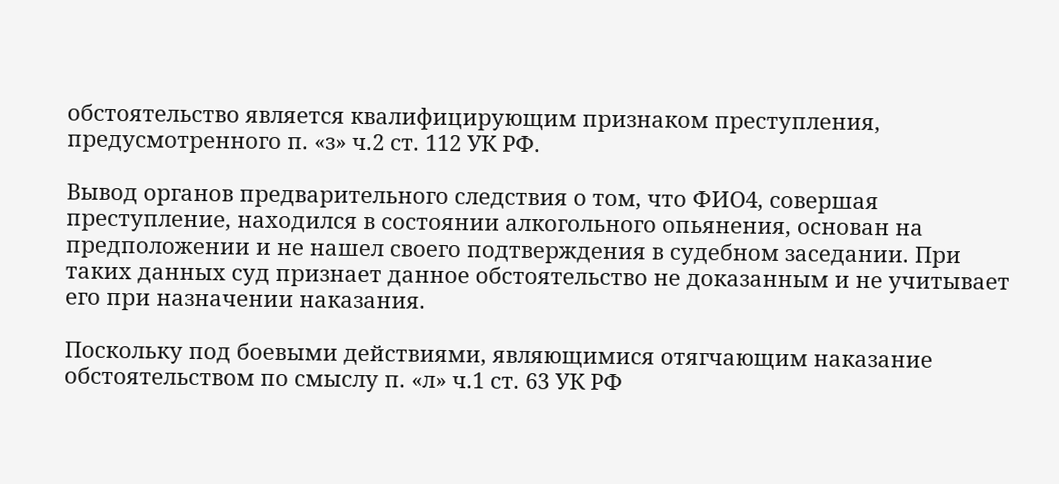обстоятельство является квалифицирующим признаком преступления, предусмотренного п. «з» ч.2 ст. 112 УК РФ.

Вывод органов предварительного следствия о том, что ФИО4, совершая преступление, находился в состоянии алкогольного опьянения, основан на предположении и не нашел своего подтверждения в судебном заседании. При таких данных суд признает данное обстоятельство не доказанным и не учитывает его при назначении наказания.

Поскольку под боевыми действиями, являющимися отягчающим наказание обстоятельством по смыслу п. «л» ч.1 ст. 63 УК РФ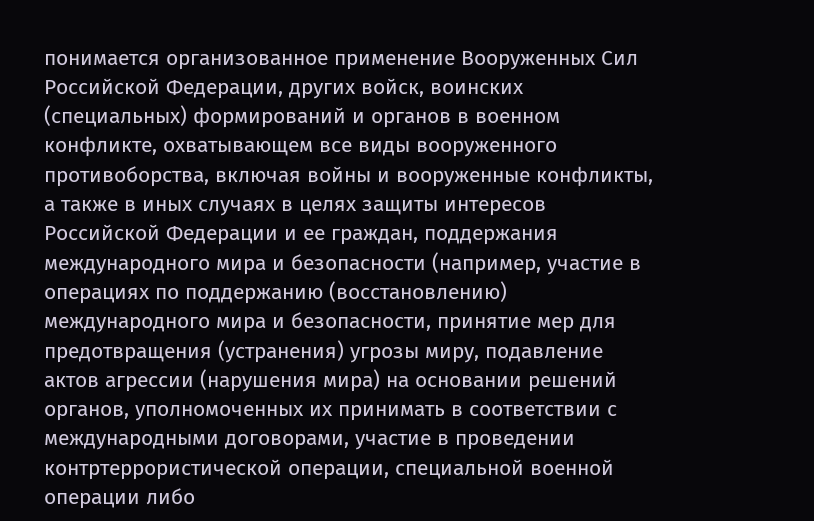понимается организованное применение Вооруженных Сил Российской Федерации, других войск, воинских (специальных) формирований и органов в военном конфликте, охватывающем все виды вооруженного противоборства, включая войны и вооруженные конфликты, а также в иных случаях в целях защиты интересов Российской Федерации и ее граждан, поддержания международного мира и безопасности (например, участие в операциях по поддержанию (восстановлению) международного мира и безопасности, принятие мер для предотвращения (устранения) угрозы миру, подавление актов агрессии (нарушения мира) на основании решений органов, уполномоченных их принимать в соответствии с международными договорами, участие в проведении контртеррористической операции, специальной военной операции либо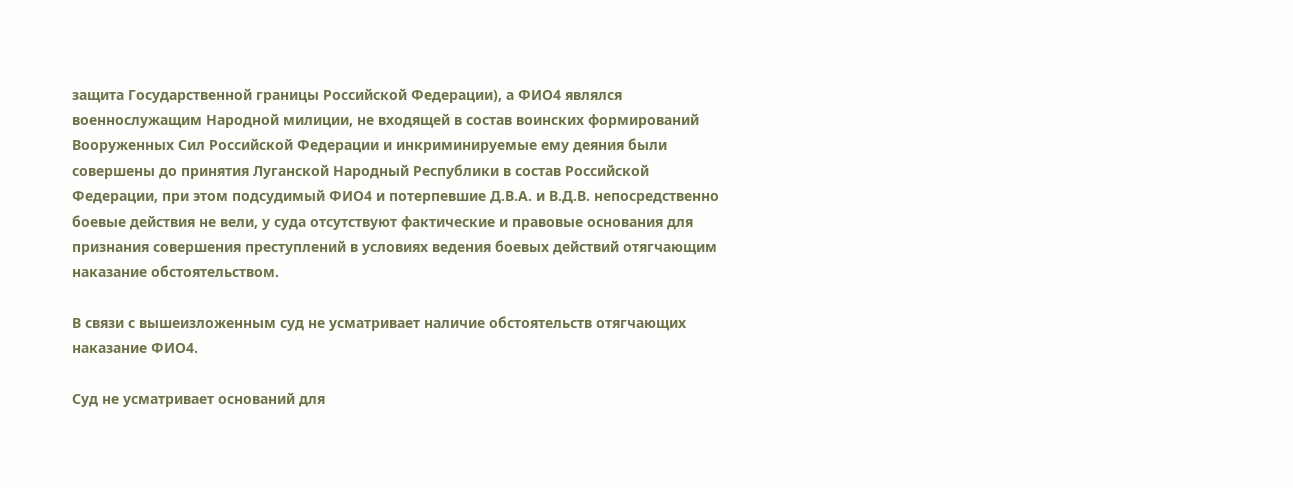защита Государственной границы Российской Федерации), а ФИО4 являлся военнослужащим Народной милиции, не входящей в состав воинских формирований Вооруженных Сил Российской Федерации и инкриминируемые ему деяния были совершены до принятия Луганской Народный Республики в состав Российской Федерации, при этом подсудимый ФИО4 и потерпевшие Д.В.А. и В.Д.В. непосредственно боевые действия не вели, у суда отсутствуют фактические и правовые основания для признания совершения преступлений в условиях ведения боевых действий отягчающим наказание обстоятельством.

В связи с вышеизложенным суд не усматривает наличие обстоятельств отягчающих наказание ФИО4.

Суд не усматривает оснований для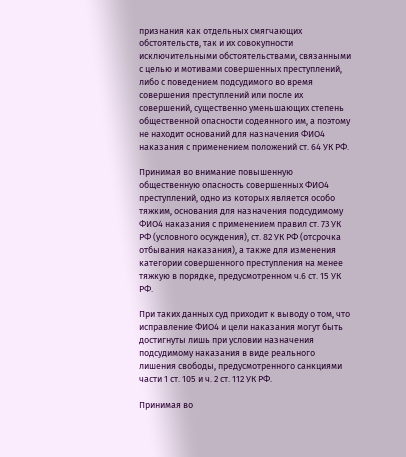признания как отдельных смягчающих обстоятельств, так и их совокупности исключительными обстоятельствами, связанными с целью и мотивами совершенных преступлений, либо с поведением подсудимого во время совершения преступлений или после их совершений, существенно уменьшающих степень общественной опасности содеянного им, а поэтому не находит оснований для назначения ФИО4 наказания с применением положений ст. 64 УК РФ.

Принимая во внимание повышенную общественную опасность совершенных ФИО4 преступлений, одно из которых является особо тяжким, основания для назначения подсудимому ФИО4 наказания с применением правил ст. 73 УК РФ (условного осуждения), ст. 82 УК РФ (отсрочка отбывания наказания), а также для изменения категории совершенного преступления на менее тяжкую в порядке, предусмотренном ч.6 ст. 15 УК РФ.

При таких данных суд приходит к выводу о том, что исправление ФИО4 и цели наказания могут быть достигнуты лишь при условии назначения подсудимому наказания в виде реального лишения свободы, предусмотренного санкциями части 1 ст. 105 и ч. 2 ст. 112 УК РФ.

Принимая во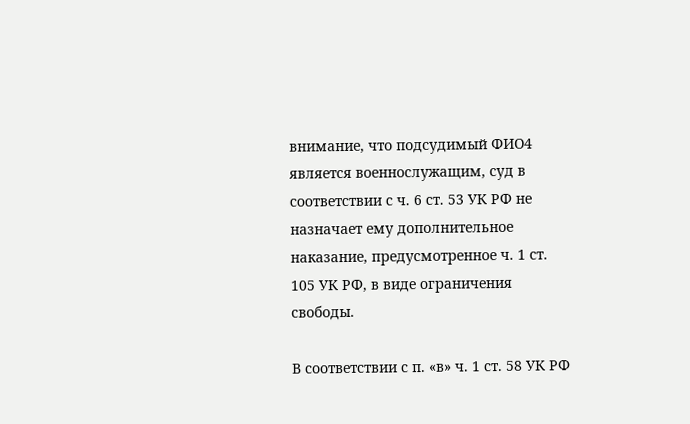внимание, что подсудимый ФИО4 является военнослужащим, суд в соответствии с ч. 6 ст. 53 УК РФ не назначает ему дополнительное наказание, предусмотренное ч. 1 ст. 105 УК РФ, в виде ограничения свободы.

В соответствии с п. «в» ч. 1 ст. 58 УК РФ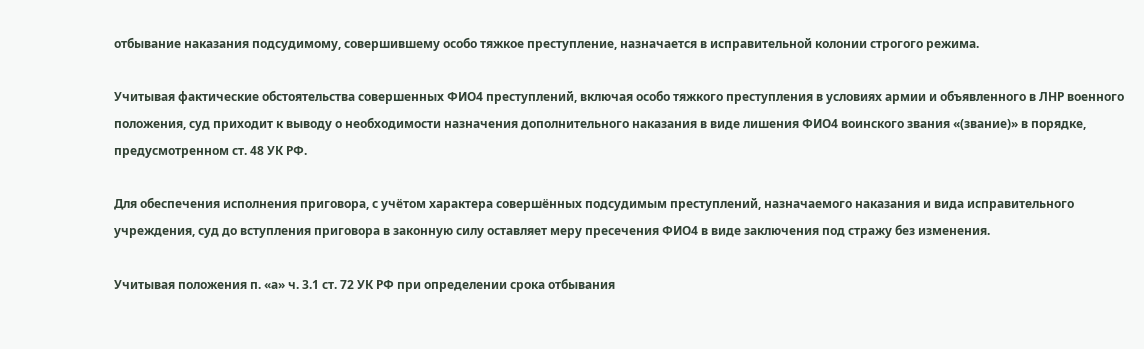отбывание наказания подсудимому, совершившему особо тяжкое преступление, назначается в исправительной колонии строгого режима.

Учитывая фактические обстоятельства совершенных ФИО4 преступлений, включая особо тяжкого преступления в условиях армии и объявленного в ЛНР военного положения, суд приходит к выводу о необходимости назначения дополнительного наказания в виде лишения ФИО4 воинского звания «(звание)» в порядке, предусмотренном ст. 48 УК РФ.

Для обеспечения исполнения приговора, с учётом характера совершённых подсудимым преступлений, назначаемого наказания и вида исправительного учреждения, суд до вступления приговора в законную силу оставляет меру пресечения ФИО4 в виде заключения под стражу без изменения.

Учитывая положения п. «а» ч. 3.1 ст. 72 УК РФ при определении срока отбывания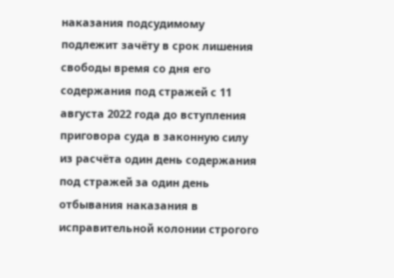наказания подсудимому подлежит зачёту в срок лишения свободы время со дня его содержания под стражей с 11 августа 2022 года до вступления приговора суда в законную силу из расчёта один день содержания под стражей за один день отбывания наказания в исправительной колонии строгого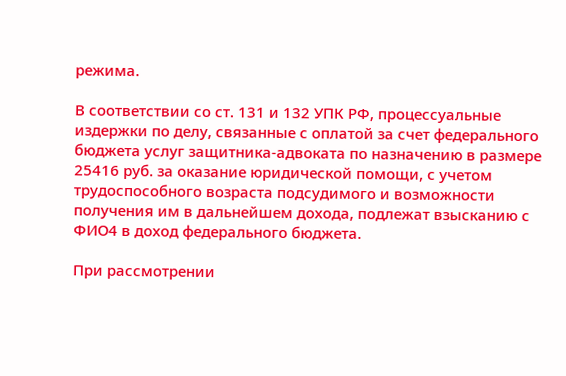режима.

В соответствии со ст. 131 и 132 УПК РФ, процессуальные издержки по делу, связанные с оплатой за счет федерального бюджета услуг защитника-адвоката по назначению в размере 25416 руб. за оказание юридической помощи, с учетом трудоспособного возраста подсудимого и возможности получения им в дальнейшем дохода, подлежат взысканию с ФИО4 в доход федерального бюджета.

При рассмотрении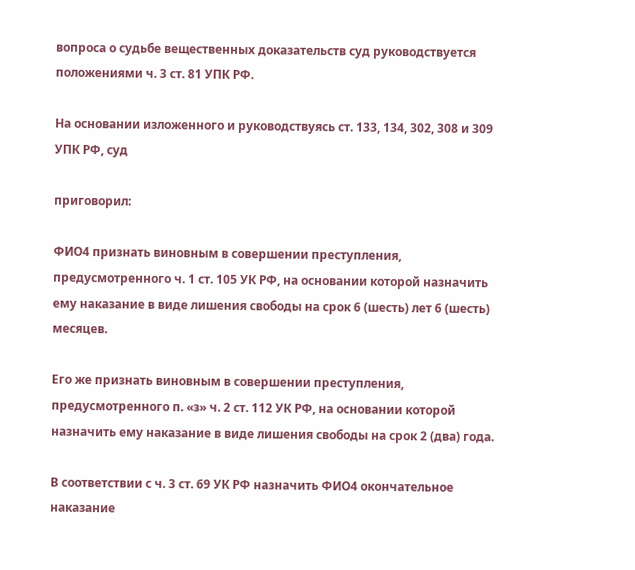вопроса о судьбе вещественных доказательств суд руководствуется положениями ч. 3 ст. 81 УПК РФ.

На основании изложенного и руководствуясь ст. 133, 134, 302, 308 и 309 УПК РФ, суд

приговорил:

ФИО4 признать виновным в совершении преступления, предусмотренного ч. 1 ст. 105 УК РФ, на основании которой назначить ему наказание в виде лишения свободы на срок 6 (шесть) лет 6 (шесть) месяцев.

Его же признать виновным в совершении преступления, предусмотренного п. «з» ч. 2 ст. 112 УК РФ, на основании которой назначить ему наказание в виде лишения свободы на срок 2 (два) года.

В соответствии с ч. 3 ст. 69 УК РФ назначить ФИО4 окончательное наказание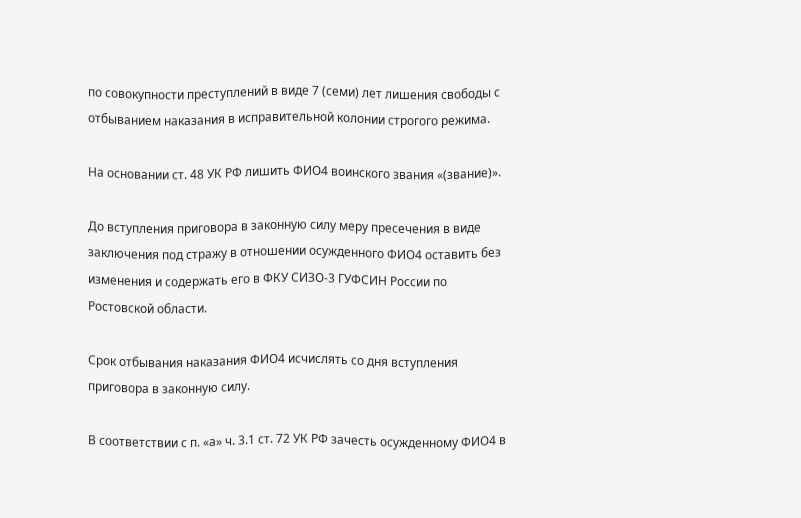по совокупности преступлений в виде 7 (семи) лет лишения свободы с отбыванием наказания в исправительной колонии строгого режима.

На основании ст. 48 УК РФ лишить ФИО4 воинского звания «(звание)».

До вступления приговора в законную силу меру пресечения в виде заключения под стражу в отношении осужденного ФИО4 оставить без изменения и содержать его в ФКУ СИЗО-3 ГУФСИН России по Ростовской области.

Срок отбывания наказания ФИО4 исчислять со дня вступления приговора в законную силу.

В соответствии с п. «а» ч. 3.1 ст. 72 УК РФ зачесть осужденному ФИО4 в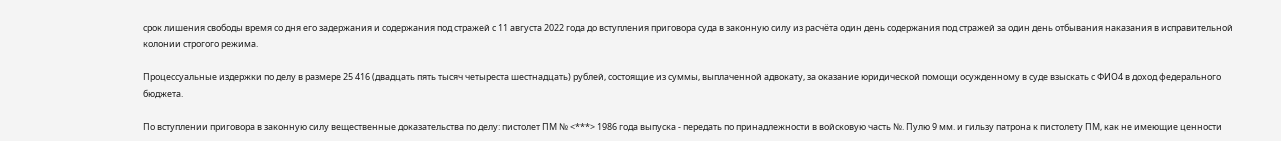срок лишения свободы время со дня его задержания и содержания под стражей с 11 августа 2022 года до вступления приговора суда в законную силу из расчёта один день содержания под стражей за один день отбывания наказания в исправительной колонии строгого режима.

Процессуальные издержки по делу в размере 25 416 (двадцать пять тысяч четыреста шестнадцать) рублей, состоящие из суммы, выплаченной адвокату, за оказание юридической помощи осужденному в суде взыскать с ФИО4 в доход федерального бюджета.

По вступлении приговора в законную силу вещественные доказательства по делу: пистолет ПМ № <***> 1986 года выпуска - передать по принадлежности в войсковую часть №. Пулю 9 мм. и гильзу патрона к пистолету ПМ, как не имеющие ценности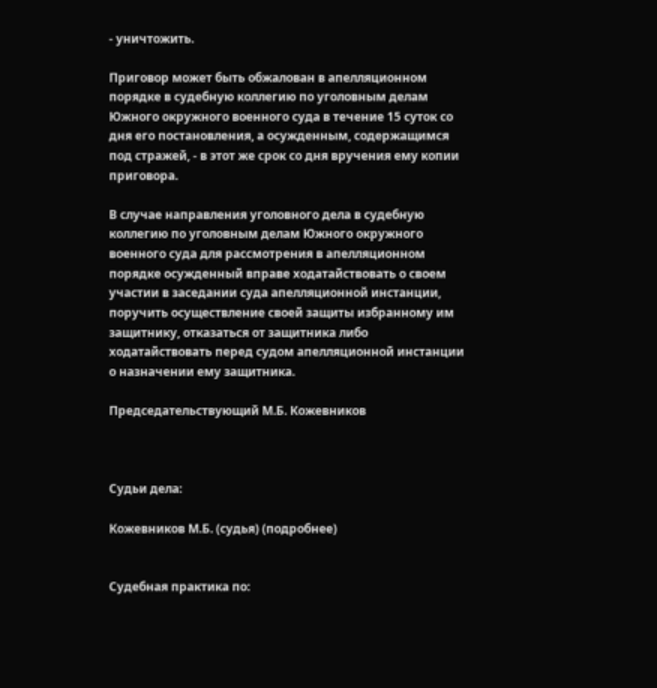- уничтожить.

Приговор может быть обжалован в апелляционном порядке в судебную коллегию по уголовным делам Южного окружного военного суда в течение 15 суток со дня его постановления, а осужденным, содержащимся под стражей, - в этот же срок со дня вручения ему копии приговора.

В случае направления уголовного дела в судебную коллегию по уголовным делам Южного окружного военного суда для рассмотрения в апелляционном порядке осужденный вправе ходатайствовать о своем участии в заседании суда апелляционной инстанции, поручить осуществление своей защиты избранному им защитнику, отказаться от защитника либо ходатайствовать перед судом апелляционной инстанции о назначении ему защитника.

Председательствующий М.Б. Кожевников



Судьи дела:

Кожевников М.Б. (судья) (подробнее)


Судебная практика по: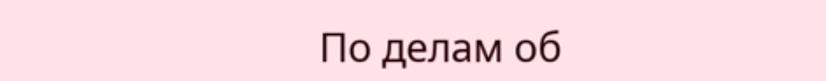По делам об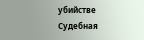убийстве
Судебная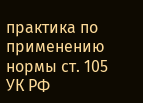практика по применению нормы ст. 105 УК РФ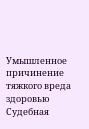Умышленное причинение тяжкого вреда здоровью
Судебная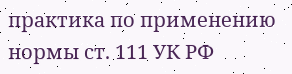практика по применению нормы ст. 111 УК РФ